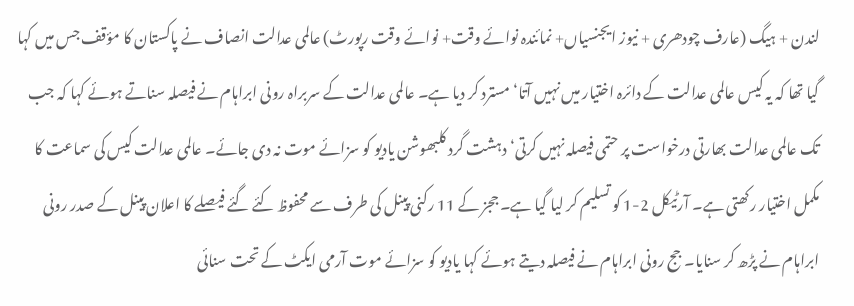لندن + ہیگ (عارف چودھری + نیوز ایجنسیاں+ نمائندہ نوائے وقت+ نوائے وقت رپورٹ) عالمی عدالت انصاف نے پاکستان کا مؤقف جس میں کہا گیا تھا کہ یہ کیس عالمی عدالت کے دائرہ اختیار میں نہیں آتا‘ مسترد کر دیا ہے۔ عالمی عدالت کے سربراہ رونی ابراہام نے فیصلہ سناتے ہوئے کہا کہ جب تک عالمی عدالت بھارتی درخواست پر حتمی فیصلہ نہیں کرتی‘ دہشت گرد کلبھوشن یادیو کو سزائے موت نہ دی جائے۔ عالمی عدالت کیس کی سماعت کا مکمل اختیار رکھتی ہے۔ آرٹیکل 2-1 کو تسلیم کر لیا گیا ہے۔ ججز کے 11 رکنی پینل کی طرف سے محفوظ کئے گئے فیصلے کا اعلان پینل کے صدر رونی ابراہام نے پڑھ کر سنایا۔ جج رونی ابراہام نے فیصلہ دیتے ہوئے کہا یادیو کو سزائے موت آرمی ایکٹ کے تحت سنائی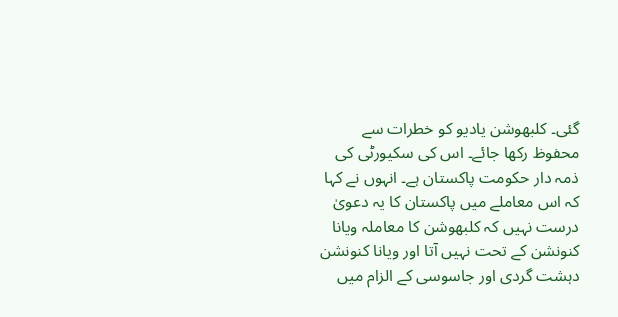گئی۔ کلبھوشن یادیو کو خطرات سے محفوظ رکھا جائے۔ اس کی سکیورٹی کی ذمہ دار حکومت پاکستان ہے۔ انہوں نے کہا کہ اس معاملے میں پاکستان کا یہ دعویٰ درست نہیں کہ کلبھوشن کا معاملہ ویانا کنونشن کے تحت نہیں آتا اور ویانا کنونشن دہشت گردی اور جاسوسی کے الزام میں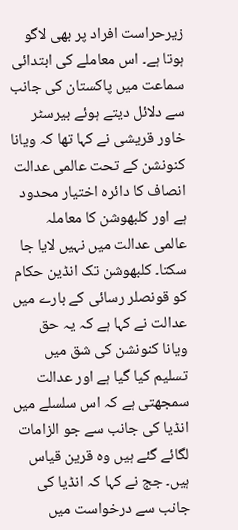زیرحراست افراد پر بھی لاگو ہوتا ہے۔ اس معاملے کی ابتدائی سماعت میں پاکستان کی جانب سے دلائل دیتے ہوئے بیرسٹر خاور قریشی نے کہا تھا کہ ویانا کنونشن کے تحت عالمی عدالت انصاف کا دائرہ اختیار محدود ہے اور کلبھوشن کا معاملہ عالمی عدالت میں نہیں لایا جا سکتا۔ کلبھوشن تک انڈین حکام کو قونصلر رسائی کے بارے میں عدالت نے کہا ہے کہ یہ حق ویانا کنونشن کی شق میں تسلیم کیا گیا ہے اور عدالت سمجھتی ہے کہ اس سلسلے میں انڈیا کی جانب سے جو الزامات لگائے گئے ہیں وہ قرین قیاس ہیں۔ جج نے کہا کہ انڈیا کی جانب سے درخواست میں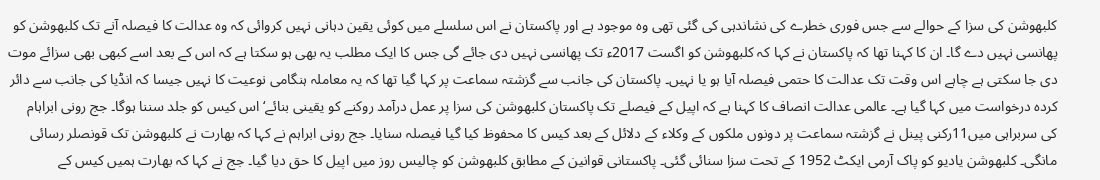کلبھوشن کی سزا کے حوالے سے جس فوری خطرے کی نشاندہی کی گئی تھی وہ موجود ہے اور پاکستان نے اس سلسلے میں کوئی یقین دہانی نہیں کروائی کہ وہ عدالت کا فیصلہ آنے تک کلبھوشن کو پھانسی نہیں دے گا۔ ان کا کہنا تھا کہ پاکستان نے کہا کہ کلبھوشن کو اگست 2017ء تک پھانسی نہیں دی جائے گی جس کا ایک مطلب یہ بھی ہو سکتا ہے کہ اس کے بعد اسے کبھی بھی سزائے موت دی جا سکتی ہے چاہے اس وقت تک عدالت کا حتمی فیصلہ آیا ہو یا نہیں۔ پاکستان کی جانب سے گزشتہ سماعت پر کہا گیا تھا کہ یہ معاملہ ہنگامی نوعیت کا نہیں جیسا کہ انڈیا کی جانب سے دائر کردہ درخواست میں کہا گیا ہے۔ عالمی عدالت انصاف کا کہنا ہے کہ اپیل کے فیصلے تک پاکستان کلبھوشن کی سزا پر عمل درآمد روکنے کو یقینی بنائے‘ اس کیس کو جلد سننا ہوگا۔ جج رونی ابراہام کی سربراہی میں11رکنی پینل نے گزشتہ سماعت پر دونوں ملکوں کے وکلاء کے دلائل کے بعد کیس کا محفوظ کیا گیا فیصلہ سنایا۔ جج رونی ابراہم نے کہا کہ بھارت نے کلبھوشن تک قونصلر رسائی مانگی۔ کلبھوشن یادیو کو پاک آرمی ایکٹ 1952 کے تحت سزا سنائی گئی۔ پاکستانی قوانین کے مطابق کلبھوشن کو چالیس روز میں اپیل کا حق دیا گیا۔ جج نے کہا کہ بھارت ہمیں کیس کے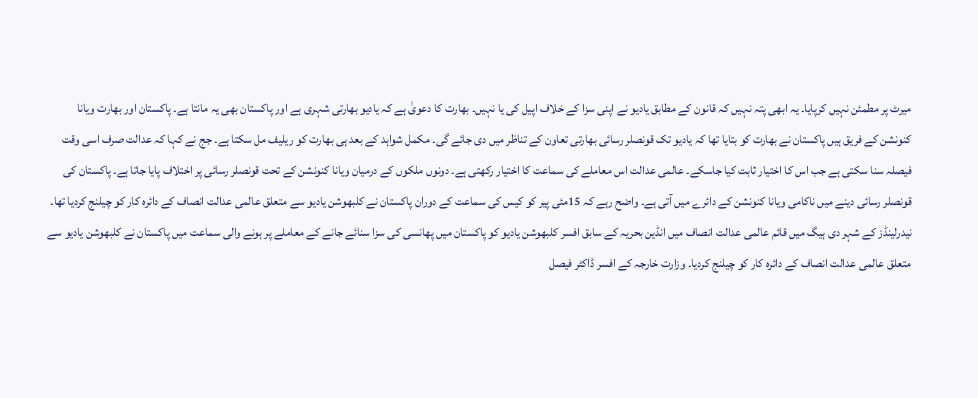میرٹ پر مطمئن نہیں کرپایا۔ یہ ابھی پتہ نہیں کہ قانون کے مطابق یادیو نے اپنی سزا کے خلاف اپیل کی یا نہیں۔ بھارت کا دعویٰ ہے کہ یادیو بھارتی شہری ہے اور پاکستان بھی یہ مانتا ہے۔ پاکستان اور بھارت ویانا کنونشن کے فریق ہیں پاکستان نے بھارت کو بتایا تھا کہ یادیو تک قونصلر رسائی بھارتی تعاون کے تناظر میں دی جائے گی۔ مکمل شواہد کے بعد ہی بھارت کو ریلیف مل سکتا ہے۔ جج نے کہا کہ عدالت صرف اسی وقت فیصلہ سنا سکتی ہے جب اس کا اختیار ثابت کیا جاسکے۔ عالمی عدالت اس معاملے کی سماعت کا اختیار رکھتی ہے۔ دونوں ملکوں کے درمیان ویانا کنونشن کے تحت قونصلر رسائی پر اختلاف پایا جاتا ہے۔ پاکستان کی قونصلر رسائی دینے میں ناکامی ویانا کنونشن کے دائرے میں آتی ہے۔ واضح رہے کہ 15مئی پیر کو کیس کی سماعت کے دوران پاکستان نے کلبھوشن یادیو سے متعلق عالمی عدالت انصاف کے دائرہ کار کو چیلنج کردیا تھا۔ نیدرلینڈز کے شہر دی ہیگ میں قائم عالمی عدالت انصاف میں انڈین بحریہ کے سابق افسر کلبھوشن یادیو کو پاکستان میں پھانسی کی سزا سنائے جانے کے معاملے پر ہونے والی سماعت میں پاکستان نے کلبھوشن یادیو سے متعلق عالمی عدالت انصاف کے دائرہ کار کو چیلنج کردیا۔ وزارت خارجہ کے افسر ڈاکٹر فیصل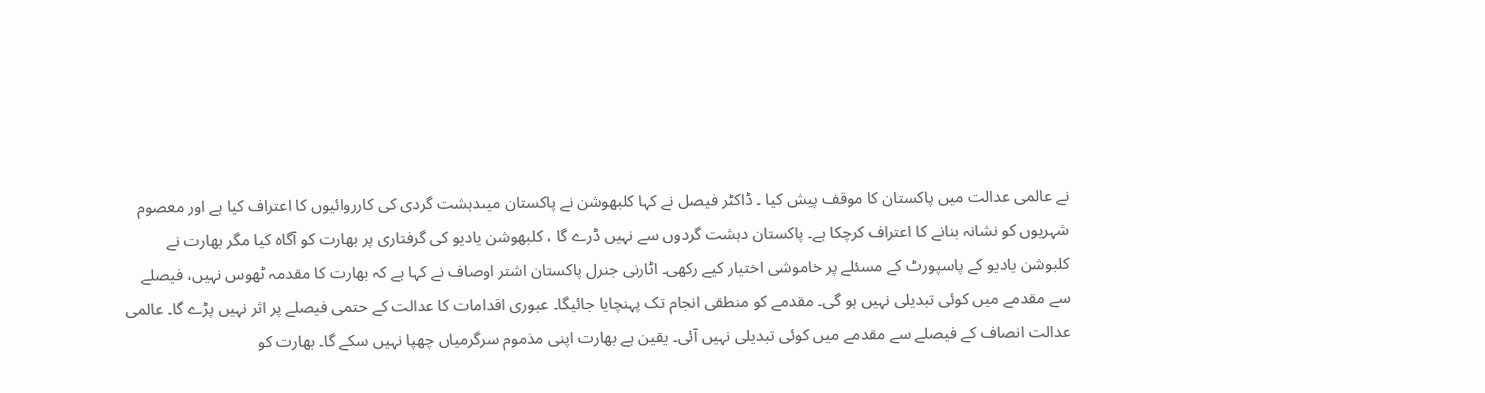نے عالمی عدالت میں پاکستان کا موقف پیش کیا ۔ ڈاکٹر فیصل نے کہا کلبھوشن نے پاکستان میںدہشت گردی کی کارروائیوں کا اعتراف کیا ہے اور معصوم شہریوں کو نشانہ بنانے کا اعتراف کرچکا ہے۔ پاکستان دہشت گردوں سے نہیں ڈرے گا ، کلبھوشن یادیو کی گرفتاری پر بھارت کو آگاہ کیا مگر بھارت نے کلبوشن یادیو کے پاسپورٹ کے مسئلے پر خاموشی اختیار کیے رکھی۔ اٹارنی جنرل پاکستان اشتر اوصاف نے کہا ہے کہ بھارت کا مقدمہ ٹھوس نہیں، فیصلے سے مقدمے میں کوئی تبدیلی نہیں ہو گی۔ مقدمے کو منطقی انجام تک پہنچایا جائیگا۔ عبوری اقدامات کا عدالت کے حتمی فیصلے پر اثر نہیں پڑے گا۔ عالمی عدالت انصاف کے فیصلے سے مقدمے میں کوئی تبدیلی نہیں آئی۔ یقین ہے بھارت اپنی مذموم سرگرمیاں چھپا نہیں سکے گا۔ بھارت کو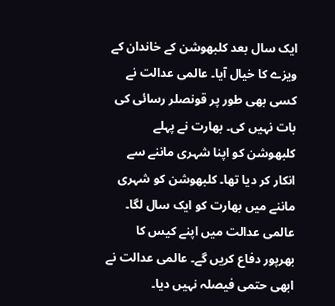ایک سال بعد کلبھوشن کے خاندان کے ویزے کا خیال آیا۔ عالمی عدالت نے کسی بھی طور پر قونصلر رسائی کی بات نہیں کی۔ بھارت نے پہلے کلبھوشن کو اپنا شہری ماننے سے انکار کر دیا تھا۔ کلبھوشن کو شہری ماننے میں بھارت کو ایک سال لگا۔ عالمی عدالت میں اپنے کیس کا بھرپور دفاع کریں گے۔ عالمی عدالت نے ابھی حتمی فیصلہ نہیں دیا۔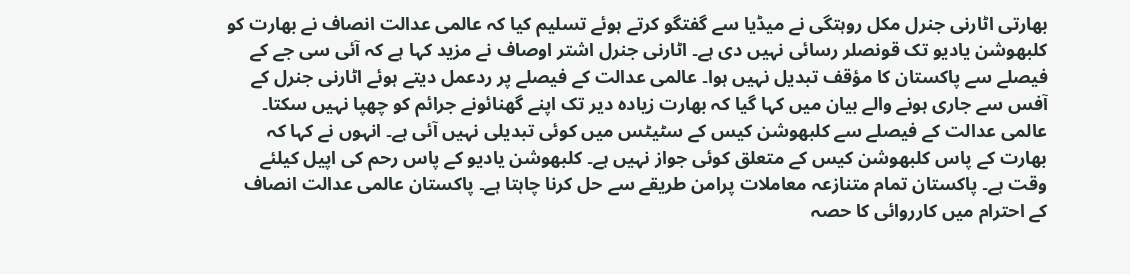بھارتی اٹارنی جنرل مکل روہتگی نے میڈیا سے گفتگو کرتے ہوئے تسلیم کیا کہ عالمی عدالت انصاف نے بھارت کو کلبھوشن یادیو تک قونصلر رسائی نہیں دی ہے۔ اٹارنی جنرل اشتر اوصاف نے مزید کہا ہے کہ آئی سی جے کے فیصلے سے پاکستان کا مؤقف تبدیل نہیں ہوا۔ عالمی عدالت کے فیصلے پر ردعمل دیتے ہوئے اٹارنی جنرل کے آفس سے جاری ہونے والے بیان میں کہا گیا کہ بھارت زیادہ دیر تک اپنے گھنائونے جرائم کو چھپا نہیں سکتا۔ عالمی عدالت کے فیصلے سے کلبھوشن کیس کے سٹیٹس میں کوئی تبدیلی نہیں آئی ہے۔ انہوں نے کہا کہ بھارت کے پاس کلبھوشن کیس کے متعلق کوئی جواز نہیں ہے۔ کلبھوشن یادیو کے پاس رحم کی اپیل کیلئے وقت ہے۔ پاکستان تمام متنازعہ معاملات پرامن طریقے سے حل کرنا چاہتا ہے۔ پاکستان عالمی عدالت انصاف کے احترام میں کارروائی کا حصہ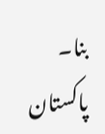بنا۔
پاکستان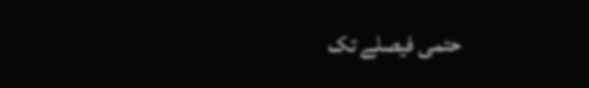حتمی فیصلے تک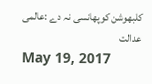کلبھوشن کوپھانسی نہ دے :عالمی عدالت
May 19, 2017